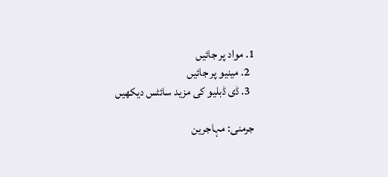1. مواد پر جائیں
  2. مینیو پر جائیں
  3. ڈی ڈبلیو کی مزید سائٹس دیکھیں

جرمنی: مہاجرین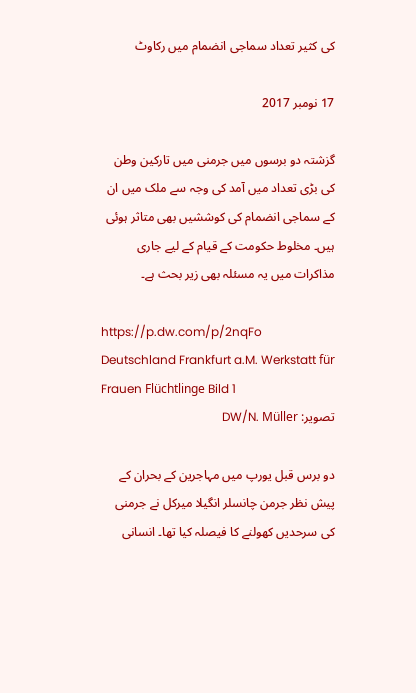کی کثیر تعداد سماجی انضمام میں رکاوٹ

17 نومبر 2017

گزشتہ دو برسوں میں جرمنی میں تارکین وطن کی بڑی تعداد میں آمد کی وجہ سے ملک میں ان کے سماجی انضمام کی کوششیں بھی متاثر ہوئی ہیں۔ مخلوط حکومت کے قیام کے لیے جاری مذاکرات میں یہ مسئلہ بھی زیر بحث ہے۔

https://p.dw.com/p/2nqFo
Deutschland Frankfurt a.M. Werkstatt für Frauen Flüchtlinge Bild 1
تصویر: DW/N. Müller

دو برس قبل یورپ میں مہاجرین کے بحران کے پیش نظر جرمن چانسلر انگیلا میرکل نے جرمنی کی سرحدیں کھولنے کا فیصلہ کیا تھا۔ انسانی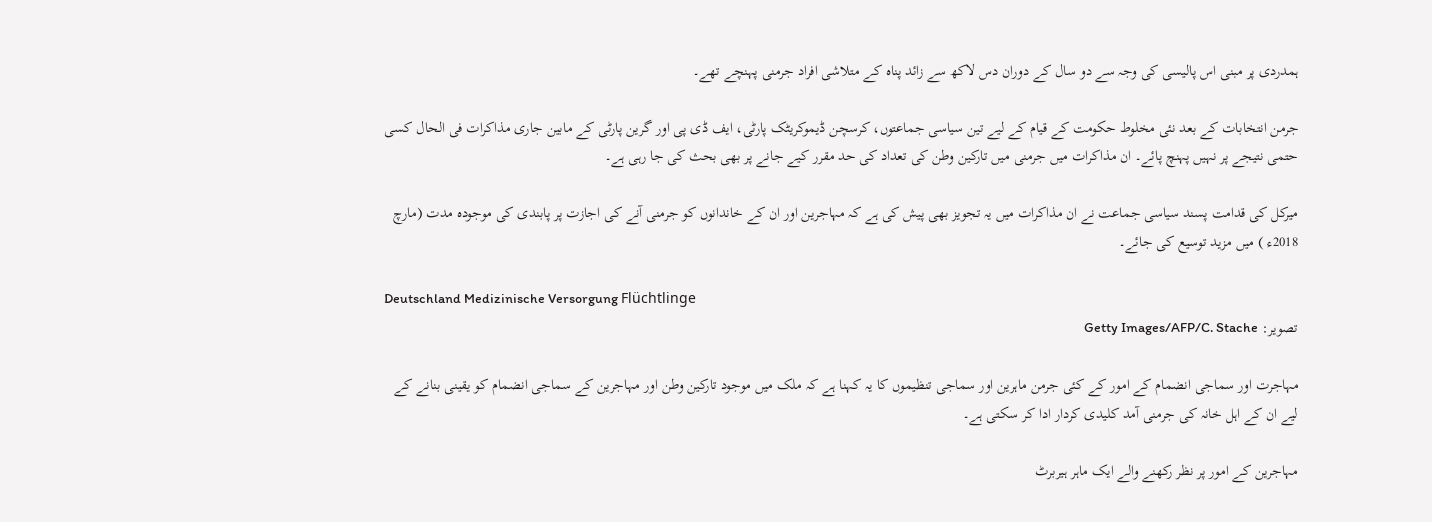ہمدردی پر مبنی اس پالیسی کی وجہ سے دو سال کے دوران دس لاکھ سے زائد پناہ کے متلاشی افراد جرمنی پہنچے تھے۔

جرمن انتخابات کے بعد نئی مخلوط حکومت کے قیام کے لیے تین سیاسی جماعتوں، کرسچن ڈیموکریٹک پارٹی، ایف ڈی پی اور گرین پارٹی کے مابین جاری مذاکرات فی الحال کسی حتمی نتیجے پر نہیں پہنچ پائے۔ ان مذاکرات میں جرمنی میں تارکین وطن کی تعداد کی حد مقرر کیے جانے پر بھی بحث کی جا رہی ہے۔

میرکل کی قدامت پسند سیاسی جماعت نے ان مذاکرات میں یہ تجویز بھی پیش کی ہے کہ مہاجرین اور ان کے خاندانوں کو جرمنی آنے کی اجازت پر پابندی کی موجودہ مدت (مارچ 2018ء ) میں مزید توسیع کی جائے۔

Deutschland Medizinische Versorgung Flüchtlinge
تصویر: Getty Images/AFP/C. Stache

مہاجرت اور سماجی انضمام کے امور کے کئی جرمن ماہرین اور سماجی تنظیموں کا یہ کہنا ہے کہ ملک میں موجود تارکین وطن اور مہاجرین کے سماجی انضمام کو یقینی بنانے کے لیے ان کے اہل خانہ کی جرمنی آمد کلیدی کردار ادا کر سکتی ہے۔

مہاجرین کے امور پر نظر رکھنے والے ایک ماہر ہیربرٹ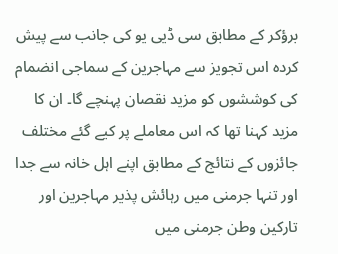برؤکر کے مطابق سی ڈیی یو کی جانب سے پیش کردہ اس تجویز سے مہاجرین کے سماجی انضمام کی کوششوں کو مزید نقصان پہنچے گا۔ ان کا مزید کہنا تھا کہ اس معاملے پر کیے گئے مختلف جائزوں کے نتائج کے مطابق اپنے اہل خانہ سے جدا اور تنہا جرمنی میں رہائش پذیر مہاجرین اور تارکین وطن جرمنی میں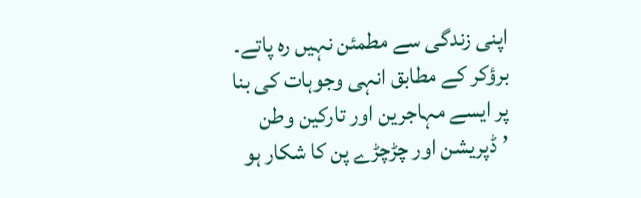اپنی زندگی سے مطمئن نہیں رہ پاتے۔ برؤکر کے مطابق انہی وجوہات کی بنا پر ایسے مہاجرین اور تارکین وطن ’ڈپریشن اور چڑچڑے پن کا شکار ہو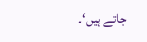جاتے ہیں‘۔